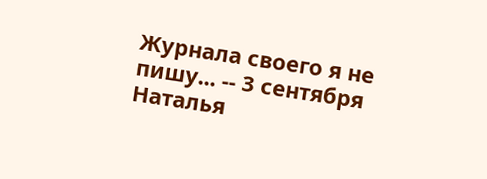Журнала своего я не пишу... -- 3 сентября Наталья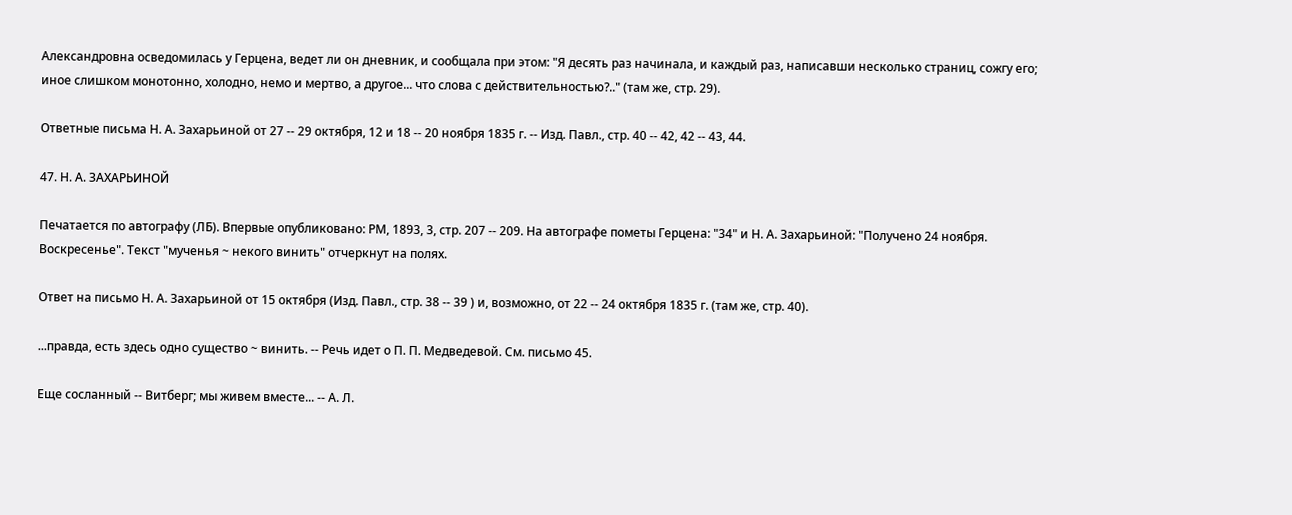Александровна осведомилась у Герцена, ведет ли он дневник, и сообщала при этом: "Я десять раз начинала, и каждый раз, написавши несколько страниц, сожгу его; иное слишком монотонно, холодно, немо и мертво, а другое... что слова с действительностью?.." (там же, стр. 29).

Ответные письма Н. А. Захарьиной от 27 -- 29 октября, 12 и 18 -- 20 ноября 1835 г. -- Изд. Павл., стр. 40 -- 42, 42 -- 43, 44.

47. Н. А. ЗАХАРЬИНОЙ

Печатается по автографу (ЛБ). Впервые опубликовано: РМ, 1893, 3, стр. 207 -- 209. На автографе пометы Герцена: "34" и Н. А. Захарьиной: "Получено 24 ноября. Воскресенье". Текст "мученья ~ некого винить" отчеркнут на полях.

Ответ на письмо Н. А. Захарьиной от 15 октября (Изд. Павл., стр. 38 -- 39 ) и, возможно, от 22 -- 24 октября 1835 г. (там же, стр. 40).

...правда, есть здесь одно существо ~ винить. -- Речь идет о П. П. Медведевой. См. письмо 45.

Еще сосланный -- Витберг; мы живем вместе... -- А. Л.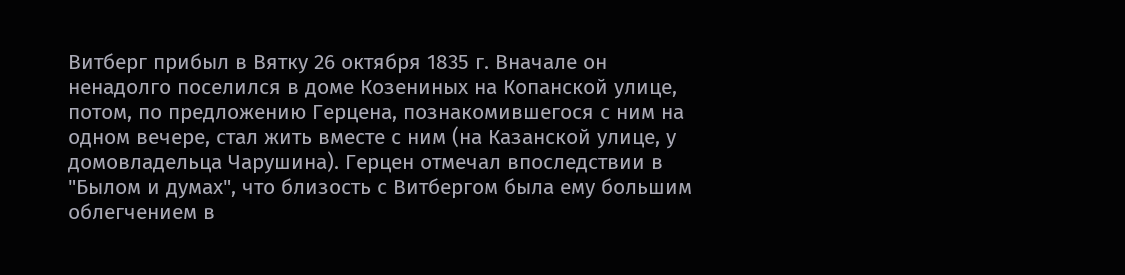Витберг прибыл в Вятку 26 октября 1835 г. Вначале он ненадолго поселился в доме Козениных на Копанской улице, потом, по предложению Герцена, познакомившегося с ним на одном вечере, стал жить вместе с ним (на Казанской улице, у домовладельца Чарушина). Герцен отмечал впоследствии в "Былом и думах", что близость с Витбергом была ему большим облегчением в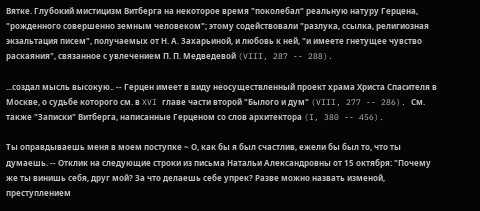Вятке. Глубокий мистицизм Витберга на некоторое время "поколебал" реальную натуру Герцена, "рожденного совершенно земным человеком"; этому содействовали "разлука, ссылка, религиозная экзальтация писем", получаемых от Н. А. Захарьиной, и любовь к ней, "и имеете гнетущее чувство раскаяния", связанное с увлечением П. П. Медведевой (VIII, 287 -- 288).

...создал мысль высокую.. -- Герцен имеет в виду неосуществленный проект храма Христа Спасителя в Москве, о судьбе которого см. в XVI главе части второй "Былого и дум" (VIII, 277 -- 286). См. также "Записки" Витберга, написанные Герценом со слов архитектора (I, 380 -- 456).

Ты оправдываешь меня в моем поступке ~ О, как бы я был счастлив, ежели бы был то, что ты думаешь. -- Отклик на следующие строки из письма Натальи Александровны от 15 октября: "Почему же ты винишь себя, друг мой? За что делаешь себе упрек? Разве можно назвать изменой, преступлением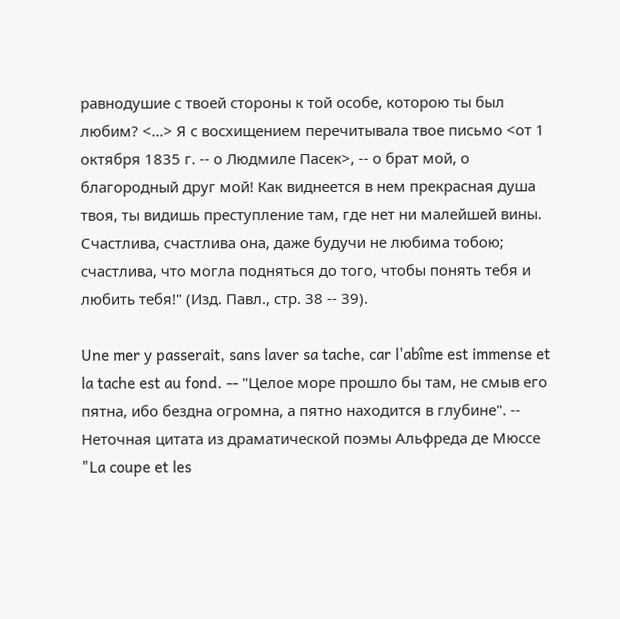равнодушие с твоей стороны к той особе, которою ты был любим? <...> Я с восхищением перечитывала твое письмо <от 1 октября 1835 г. -- о Людмиле Пасек>, -- о брат мой, о благородный друг мой! Как виднеется в нем прекрасная душа твоя, ты видишь преступление там, где нет ни малейшей вины. Счастлива, счастлива она, даже будучи не любима тобою; счастлива, что могла подняться до того, чтобы понять тебя и любить тебя!" (Изд. Павл., стр. 38 -- 39).

Une mer у passerait, sans laver sa tache, car l'abîme est immense et la tache est au fond. -- "Целое море прошло бы там, не смыв его пятна, ибо бездна огромна, а пятно находится в глубине". -- Неточная цитата из драматической поэмы Альфреда де Мюссе "La coupe et les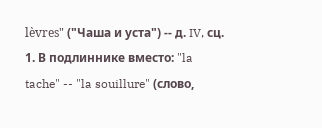lèvres" ("Чаша и уста") -- д. IV, сц. 1. В подлиннике вместо: "la tache" -- "la souillure" (слово,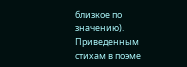близкое по значению). Приведенным стихам в поэме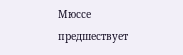Мюссе предшествует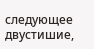следующее двустишие,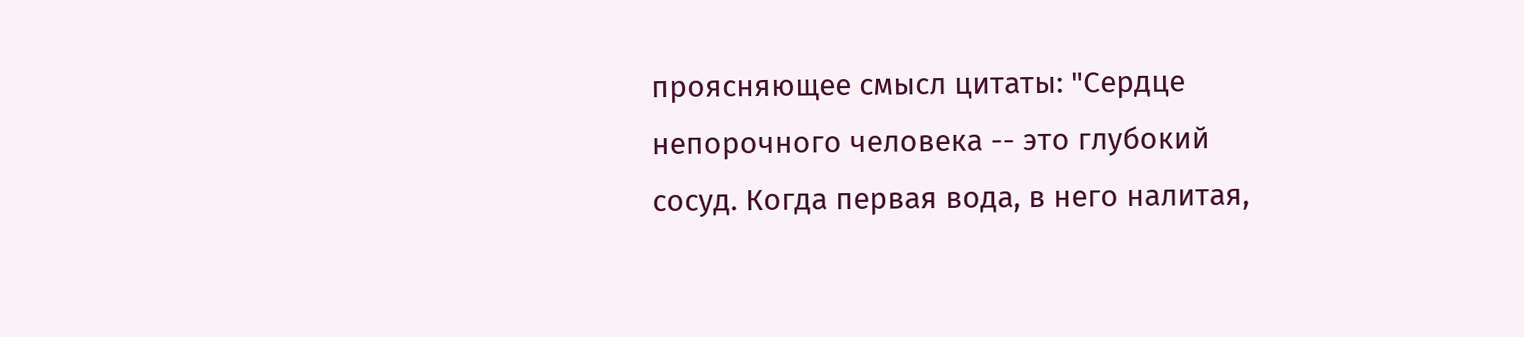проясняющее смысл цитаты: "Сердце непорочного человека -- это глубокий сосуд. Когда первая вода, в него налитая,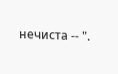нечиста -- ".